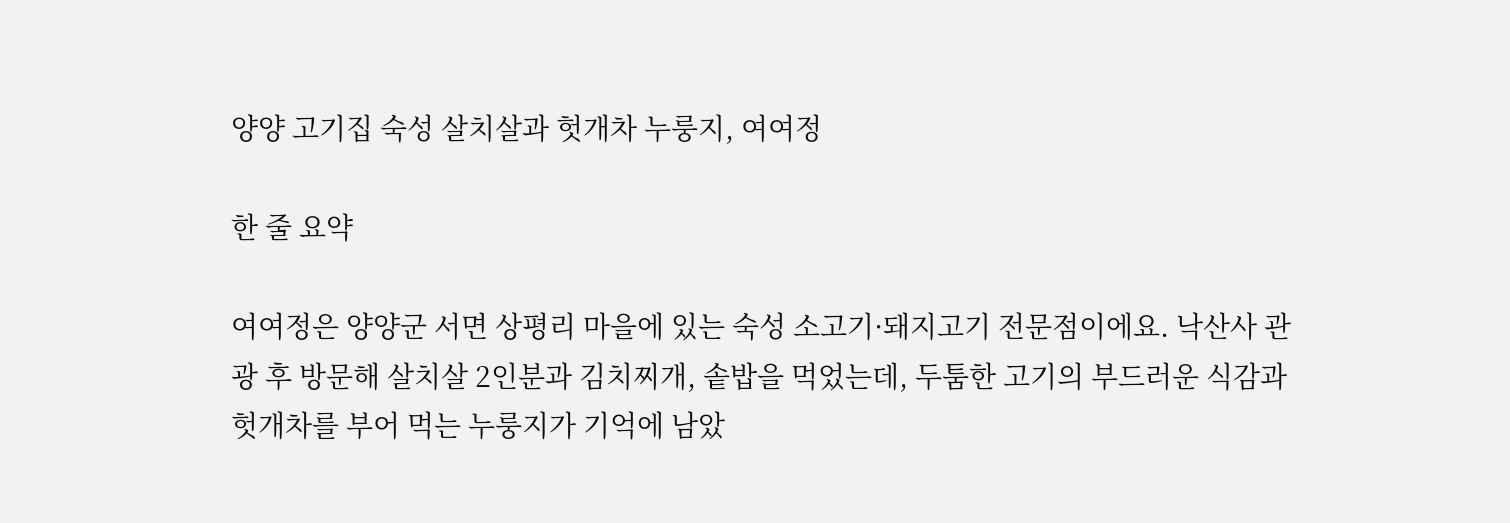양양 고기집 숙성 살치살과 헛개차 누룽지, 여여정

한 줄 요약

여여정은 양양군 서면 상평리 마을에 있는 숙성 소고기·돼지고기 전문점이에요. 낙산사 관광 후 방문해 살치살 2인분과 김치찌개, 솥밥을 먹었는데, 두툼한 고기의 부드러운 식감과 헛개차를 부어 먹는 누룽지가 기억에 남았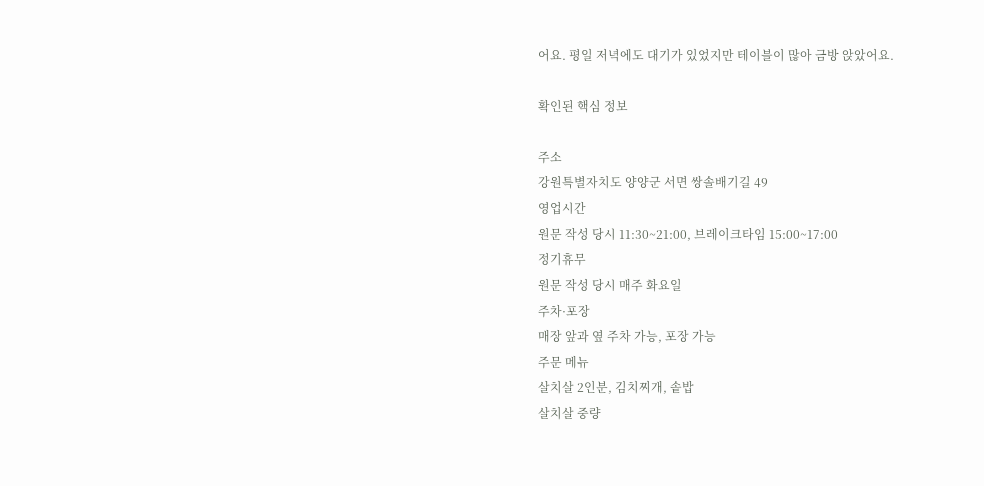어요. 평일 저녁에도 대기가 있었지만 테이블이 많아 금방 앉았어요.

확인된 핵심 정보

주소
강원특별자치도 양양군 서면 쌍솔배기길 49
영업시간
원문 작성 당시 11:30~21:00, 브레이크타임 15:00~17:00
정기휴무
원문 작성 당시 매주 화요일
주차·포장
매장 앞과 옆 주차 가능, 포장 가능
주문 메뉴
살치살 2인분, 김치찌개, 솥밥
살치살 중량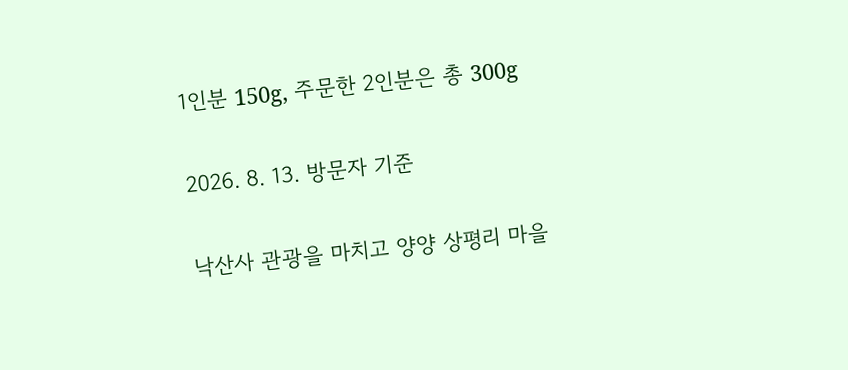1인분 150g, 주문한 2인분은 총 300g

2026. 8. 13. 방문자 기준

낙산사 관광을 마치고 양양 상평리 마을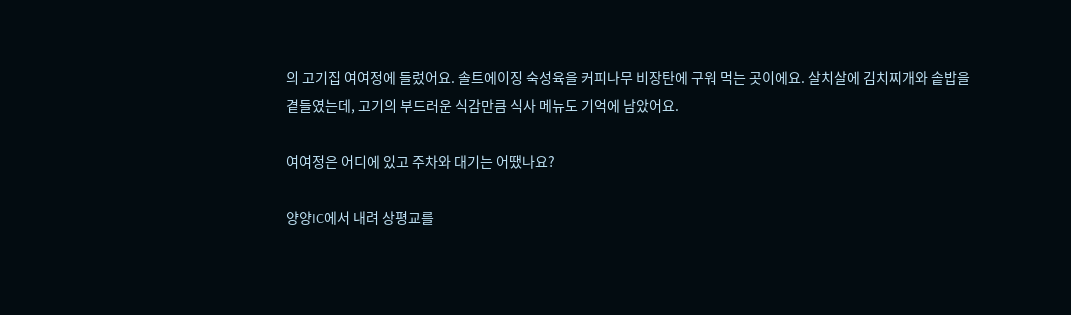의 고기집 여여정에 들렀어요. 솔트에이징 숙성육을 커피나무 비장탄에 구워 먹는 곳이에요. 살치살에 김치찌개와 솥밥을 곁들였는데, 고기의 부드러운 식감만큼 식사 메뉴도 기억에 남았어요.

여여정은 어디에 있고 주차와 대기는 어땠나요?

양양IC에서 내려 상평교를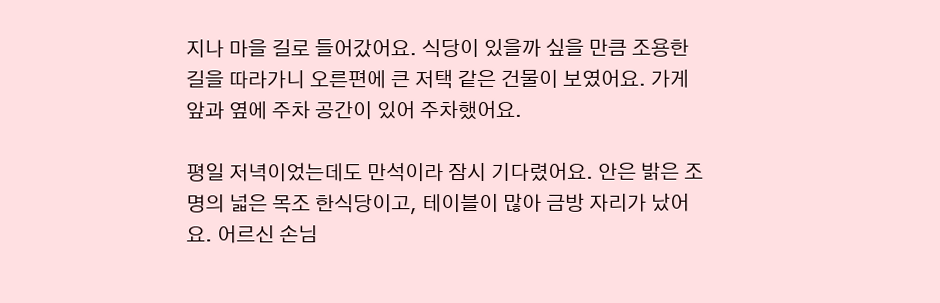지나 마을 길로 들어갔어요. 식당이 있을까 싶을 만큼 조용한 길을 따라가니 오른편에 큰 저택 같은 건물이 보였어요. 가게 앞과 옆에 주차 공간이 있어 주차했어요.

평일 저녁이었는데도 만석이라 잠시 기다렸어요. 안은 밝은 조명의 넓은 목조 한식당이고, 테이블이 많아 금방 자리가 났어요. 어르신 손님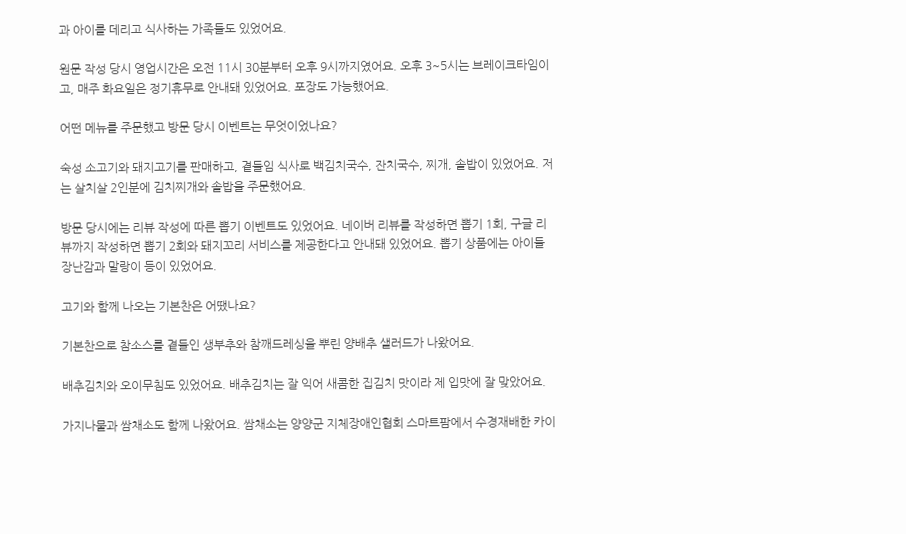과 아이를 데리고 식사하는 가족들도 있었어요.

원문 작성 당시 영업시간은 오전 11시 30분부터 오후 9시까지였어요. 오후 3~5시는 브레이크타임이고, 매주 화요일은 정기휴무로 안내돼 있었어요. 포장도 가능했어요.

어떤 메뉴를 주문했고 방문 당시 이벤트는 무엇이었나요?

숙성 소고기와 돼지고기를 판매하고, 곁들임 식사로 백김치국수, 잔치국수, 찌개, 솥밥이 있었어요. 저는 살치살 2인분에 김치찌개와 솥밥을 주문했어요.

방문 당시에는 리뷰 작성에 따른 뽑기 이벤트도 있었어요. 네이버 리뷰를 작성하면 뽑기 1회, 구글 리뷰까지 작성하면 뽑기 2회와 돼지꼬리 서비스를 제공한다고 안내돼 있었어요. 뽑기 상품에는 아이들 장난감과 말랑이 등이 있었어요.

고기와 함께 나오는 기본찬은 어땠나요?

기본찬으로 참소스를 곁들인 생부추와 참깨드레싱을 뿌린 양배추 샐러드가 나왔어요.

배추김치와 오이무침도 있었어요. 배추김치는 잘 익어 새콤한 집김치 맛이라 제 입맛에 잘 맞았어요.

가지나물과 쌈채소도 함께 나왔어요. 쌈채소는 양양군 지체장애인협회 스마트팜에서 수경재배한 카이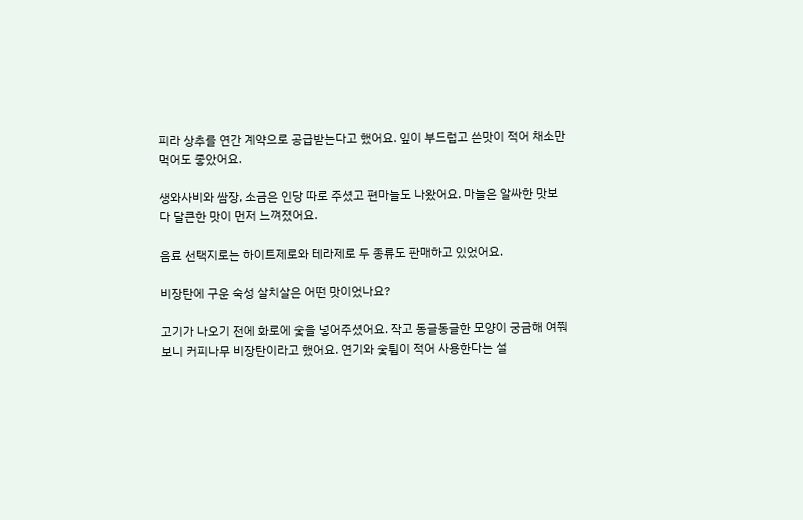피라 상추를 연간 계약으로 공급받는다고 했어요. 잎이 부드럽고 쓴맛이 적어 채소만 먹어도 좋았어요.

생와사비와 쌈장, 소금은 인당 따로 주셨고 편마늘도 나왔어요. 마늘은 알싸한 맛보다 달큰한 맛이 먼저 느껴졌어요.

음료 선택지로는 하이트제로와 테라제로 두 종류도 판매하고 있었어요.

비장탄에 구운 숙성 살치살은 어떤 맛이었나요?

고기가 나오기 전에 화로에 숯을 넣어주셨어요. 작고 동글동글한 모양이 궁금해 여쭤보니 커피나무 비장탄이라고 했어요. 연기와 숯튐이 적어 사용한다는 설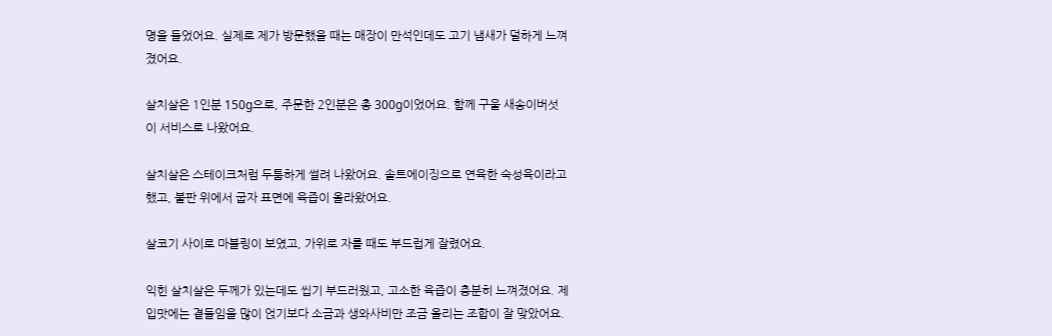명을 들었어요. 실제로 제가 방문했을 때는 매장이 만석인데도 고기 냄새가 덜하게 느껴졌어요.

살치살은 1인분 150g으로, 주문한 2인분은 총 300g이었어요. 함께 구울 새송이버섯이 서비스로 나왔어요.

살치살은 스테이크처럼 두툼하게 썰려 나왔어요. 솔트에이징으로 연육한 숙성육이라고 했고, 불판 위에서 굽자 표면에 육즙이 올라왔어요.

살코기 사이로 마블링이 보였고, 가위로 자를 때도 부드럽게 잘렸어요.

익힌 살치살은 두께가 있는데도 씹기 부드러웠고, 고소한 육즙이 충분히 느껴졌어요. 제 입맛에는 곁들임을 많이 얹기보다 소금과 생와사비만 조금 올리는 조합이 잘 맞았어요.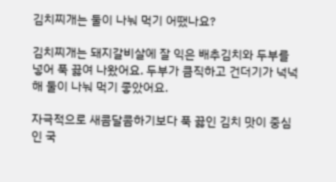김치찌개는 둘이 나눠 먹기 어땠나요?

김치찌개는 돼지갈비살에 잘 익은 배추김치와 두부를 넣어 푹 끓여 나왔어요. 두부가 큼직하고 건더기가 넉넉해 둘이 나눠 먹기 좋았어요.

자극적으로 새콤달콤하기보다 푹 끓인 김치 맛이 중심인 국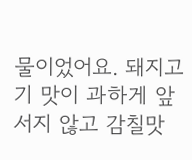물이었어요. 돼지고기 맛이 과하게 앞서지 않고 감칠맛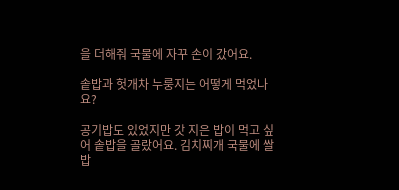을 더해줘 국물에 자꾸 손이 갔어요.

솥밥과 헛개차 누룽지는 어떻게 먹었나요?

공기밥도 있었지만 갓 지은 밥이 먹고 싶어 솥밥을 골랐어요. 김치찌개 국물에 쌀밥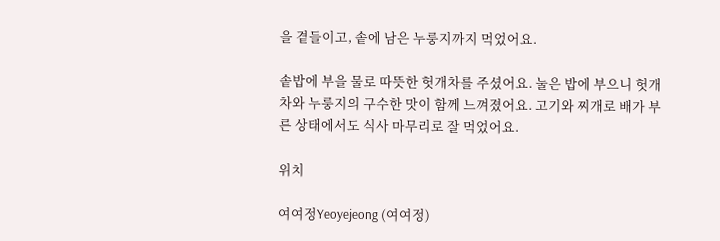을 곁들이고, 솥에 남은 누룽지까지 먹었어요.

솥밥에 부을 물로 따뜻한 헛개차를 주셨어요. 눌은 밥에 부으니 헛개차와 누룽지의 구수한 맛이 함께 느껴졌어요. 고기와 찌개로 배가 부른 상태에서도 식사 마무리로 잘 먹었어요.

위치

여여정Yeoyejeong (여여정)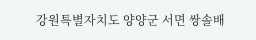강원특별자치도 양양군 서면 쌍솔배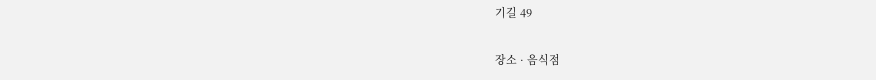기길 49

장소 · 음식점